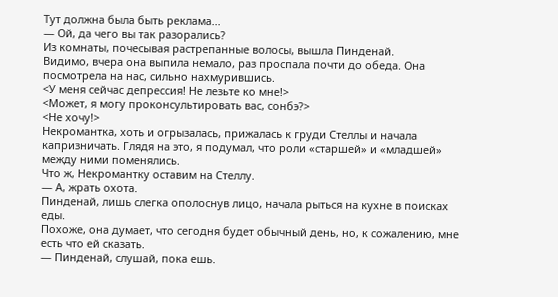Тут должна была быть реклама...
— Ой, да чего вы так разорались?
Из комнаты, почесывая растрепанные волосы, вышла Пинденай.
Видимо, вчера она выпила немало, раз проспала почти до обеда. Она посмотрела на нас, сильно нахмурившись.
<У меня сейчас депрессия! Не лезьте ко мне!>
<Может, я могу проконсультировать вас, сонбэ?>
<Не хочу!>
Некромантка, хоть и огрызалась, прижалась к груди Стеллы и начала капризничать. Глядя на это, я подумал, что роли «старшей» и «младшей» между ними поменялись.
Что ж, Некромантку оставим на Стеллу.
— А, жрать охота.
Пинденай, лишь слегка ополоснув лицо, начала рыться на кухне в поисках еды.
Похоже, она думает, что сегодня будет обычный день, но, к сожалению, мне есть что ей сказать.
— Пинденай, слушай, пока ешь.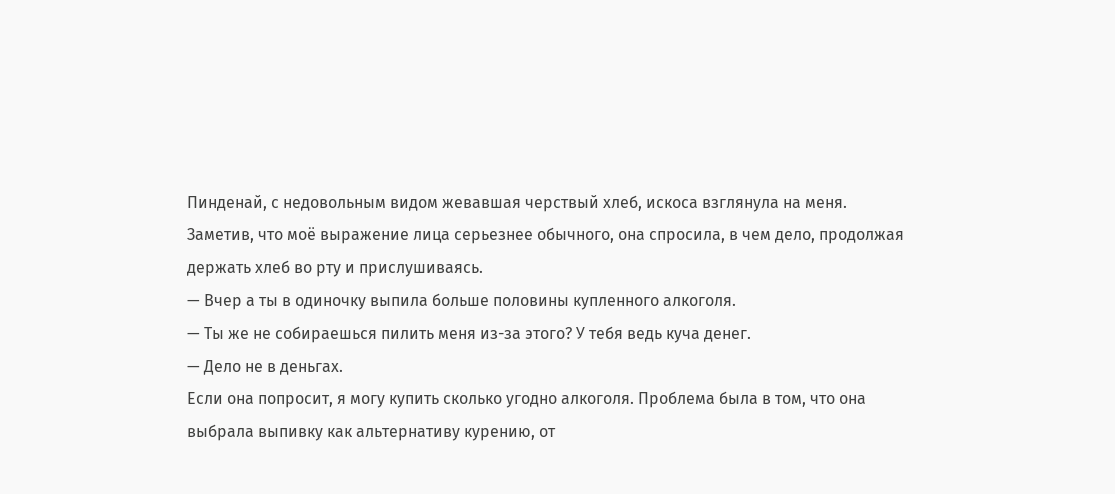Пинденай, с недовольным видом жевавшая черствый хлеб, искоса взглянула на меня.
Заметив, что моё выражение лица серьезнее обычного, она спросила, в чем дело, продолжая держать хлеб во рту и прислушиваясь.
— Вчер а ты в одиночку выпила больше половины купленного алкоголя.
— Ты же не собираешься пилить меня из-за этого? У тебя ведь куча денег.
— Дело не в деньгах.
Если она попросит, я могу купить сколько угодно алкоголя. Проблема была в том, что она выбрала выпивку как альтернативу курению, от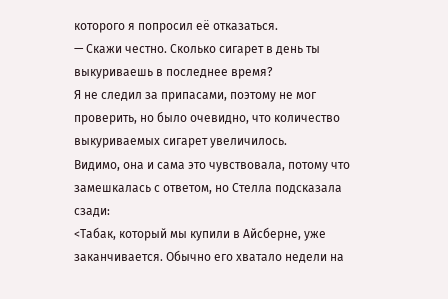которого я попросил её отказаться.
— Скажи честно. Сколько сигарет в день ты выкуриваешь в последнее время?
Я не следил за припасами, поэтому не мог проверить, но было очевидно, что количество выкуриваемых сигарет увеличилось.
Видимо, она и сама это чувствовала, потому что замешкалась с ответом, но Стелла подсказала сзади:
<Табак, который мы купили в Айсберне, уже заканчивается. Обычно его хватало недели на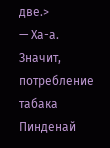две.>
— Ха-а.
Значит, потребление табака Пинденай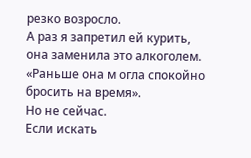резко возросло.
А раз я запретил ей курить, она заменила это алкоголем.
«Раньше она м огла спокойно бросить на время».
Но не сейчас.
Если искать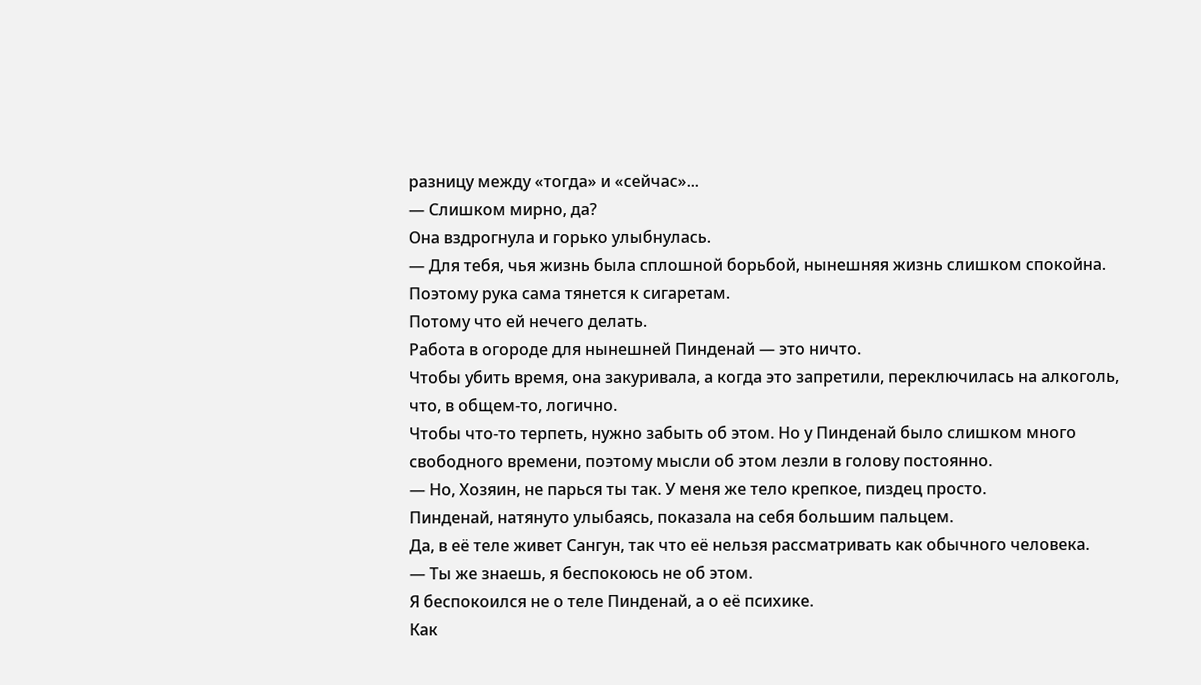разницу между «тогда» и «сейчас»...
— Слишком мирно, да?
Она вздрогнула и горько улыбнулась.
— Для тебя, чья жизнь была сплошной борьбой, нынешняя жизнь слишком спокойна. Поэтому рука сама тянется к сигаретам.
Потому что ей нечего делать.
Работа в огороде для нынешней Пинденай — это ничто.
Чтобы убить время, она закуривала, а когда это запретили, переключилась на алкоголь, что, в общем-то, логично.
Чтобы что-то терпеть, нужно забыть об этом. Но у Пинденай было слишком много свободного времени, поэтому мысли об этом лезли в голову постоянно.
— Но, Хозяин, не парься ты так. У меня же тело крепкое, пиздец просто.
Пинденай, натянуто улыбаясь, показала на себя большим пальцем.
Да, в её теле живет Сангун, так что её нельзя рассматривать как обычного человека.
— Ты же знаешь, я беспокоюсь не об этом.
Я беспокоился не о теле Пинденай, а о её психике.
Как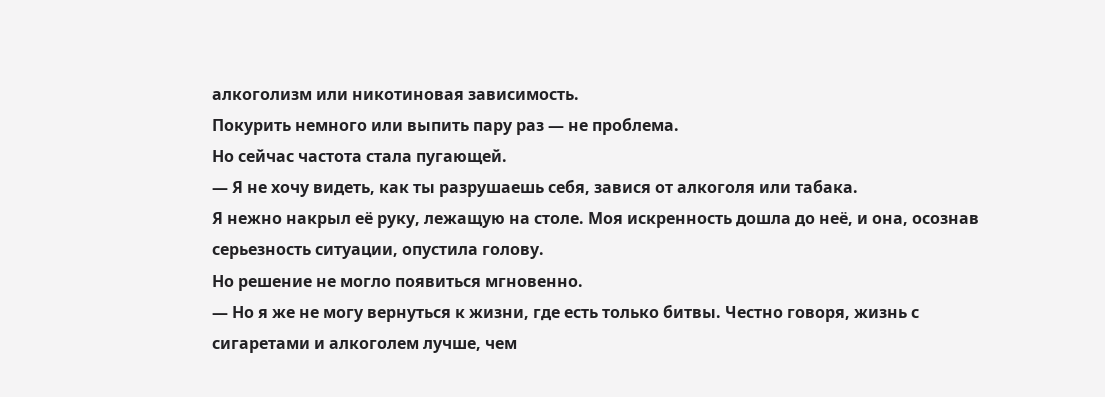алкоголизм или никотиновая зависимость.
Покурить немного или выпить пару раз — не проблема.
Но сейчас частота стала пугающей.
— Я не хочу видеть, как ты разрушаешь себя, завися от алкоголя или табака.
Я нежно накрыл её руку, лежащую на столе. Моя искренность дошла до неё, и она, осознав серьезность ситуации, опустила голову.
Но решение не могло появиться мгновенно.
— Но я же не могу вернуться к жизни, где есть только битвы. Честно говоря, жизнь с сигаретами и алкоголем лучше, чем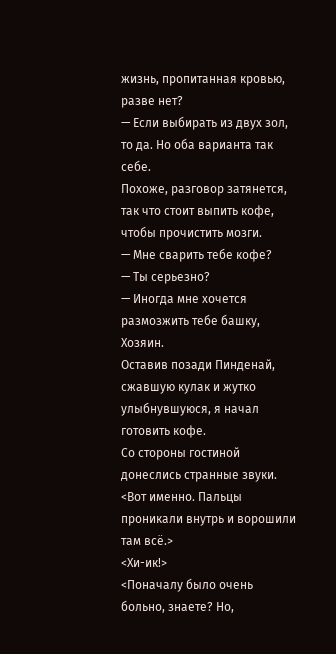жизнь, пропитанная кровью, разве нет?
— Если выбирать из двух зол, то да. Но оба варианта так себе.
Похоже, разговор затянется, так что стоит выпить кофе, чтобы прочистить мозги.
— Мне сварить тебе кофе?
— Ты серьезно?
— Иногда мне хочется размозжить тебе башку, Хозяин.
Оставив позади Пинденай, сжавшую кулак и жутко улыбнувшуюся, я начал готовить кофе.
Со стороны гостиной донеслись странные звуки.
<Вот именно. Пальцы проникали внутрь и ворошили там всё.>
<Хи-ик!>
<Поначалу было очень больно, знаете? Но,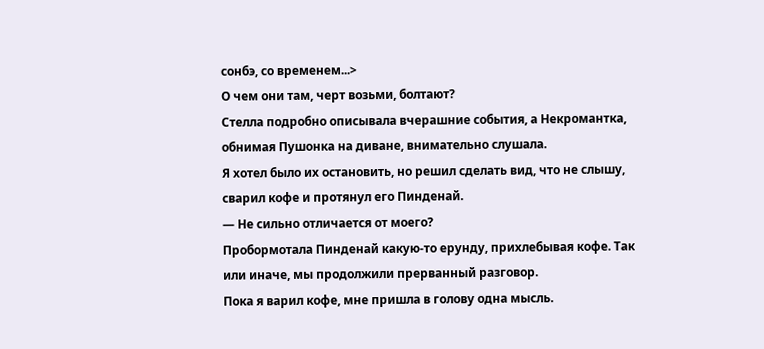сонбэ, со временем...>
О чем они там, черт возьми, болтают?
Стелла подробно описывала вчерашние события, а Некромантка, обнимая Пушонка на диване, внимательно слушала.
Я хотел было их остановить, но решил сделать вид, что не слышу, сварил кофе и протянул его Пинденай.
— Не сильно отличается от моего?
Пробормотала Пинденай какую-то ерунду, прихлебывая кофе. Так или иначе, мы продолжили прерванный разговор.
Пока я варил кофе, мне пришла в голову одна мысль.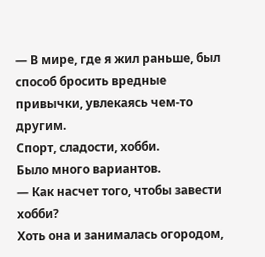— В мире, где я жил раньше, был способ бросить вредные привычки, увлекаясь чем-то другим.
Спорт, сладости, хобби.
Было много вариантов.
— Как насчет того, чтобы завести хобби?
Хоть она и занималась огородом,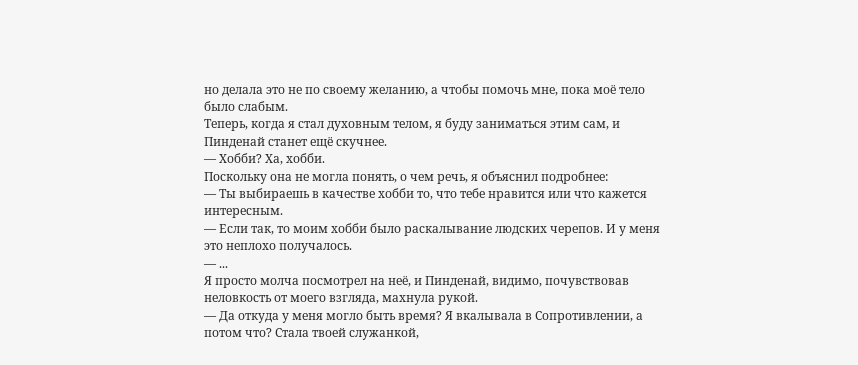но делала это не по своему желанию, а чтобы помочь мне, пока моё тело было слабым.
Теперь, когда я стал духовным телом, я буду заниматься этим сам, и Пинденай станет ещё скучнее.
— Хобби? Ха, хобби.
Поскольку она не могла понять, о чем речь, я объяснил подробнее:
— Ты выбираешь в качестве хобби то, что тебе нравится или что кажется интересным.
— Если так, то моим хобби было раскалывание людских черепов. И у меня это неплохо получалось.
— ...
Я просто молча посмотрел на неё, и Пинденай, видимо, почувствовав неловкость от моего взгляда, махнула рукой.
— Да откуда у меня могло быть время? Я вкалывала в Сопротивлении, а потом что? Стала твоей служанкой,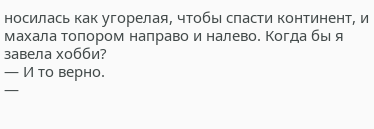носилась как угорелая, чтобы спасти континент, и махала топором направо и налево. Когда бы я завела хобби?
— И то верно.
—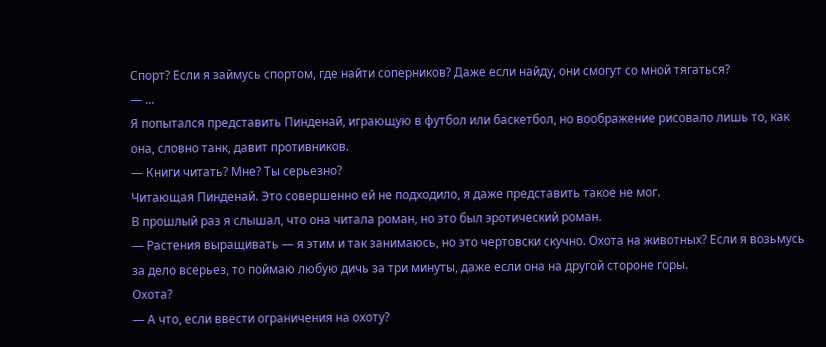Спорт? Если я займусь спортом, где найти соперников? Даже если найду, они смогут со мной тягаться?
— ...
Я попытался представить Пинденай, играющую в футбол или баскетбол, но воображение рисовало лишь то, как она, словно танк, давит противников.
— Книги читать? Мне? Ты серьезно?
Читающая Пинденай. Это совершенно ей не подходило, я даже представить такое не мог.
В прошлый раз я слышал, что она читала роман, но это был эротический роман.
— Растения выращивать — я этим и так занимаюсь, но это чертовски скучно. Охота на животных? Если я возьмусь за дело всерьез, то поймаю любую дичь за три минуты, даже если она на другой стороне горы.
Охота?
— А что, если ввести ограничения на охоту?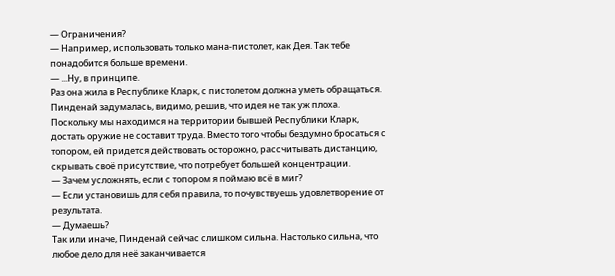— Ограничения?
— Например, использовать только мана-пистолет, как Дея. Так тебе понадобится больше времени.
— ...Ну, в принципе.
Раз она жила в Республике Кларк, с пистолетом должна уметь обращаться. Пинденай задумалась, видимо, решив, что идея не так уж плоха.
Поскольку мы находимся на территории бывшей Республики Кларк, достать оружие не составит труда. Вместо того чтобы бездумно бросаться с топором, ей придется действовать осторожно, рассчитывать дистанцию, скрывать своё присутствие, что потребует большей концентрации.
— Зачем усложнять, если с топором я поймаю всё в миг?
— Если установишь для себя правила, то почувствуешь удовлетворение от результата.
— Думаешь?
Так или иначе, Пинденай сейчас слишком сильна. Настолько сильна, что любое дело для неё заканчивается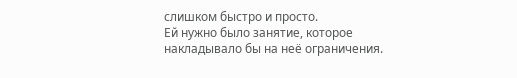слишком быстро и просто.
Ей нужно было занятие, которое накладывало бы на неё ограничения.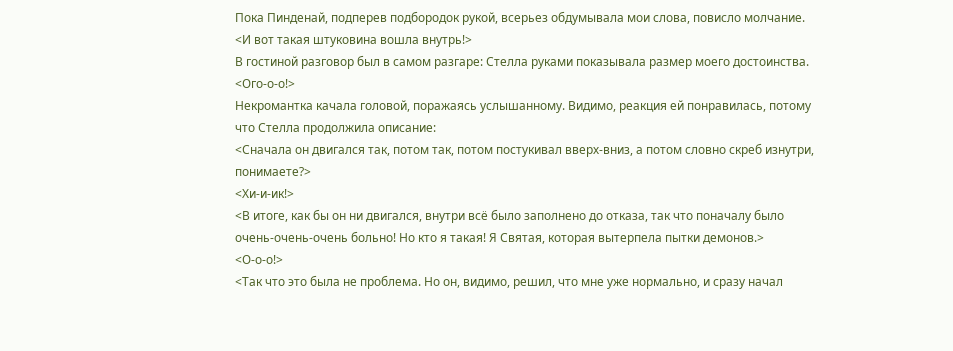Пока Пинденай, подперев подбородок рукой, всерьез обдумывала мои слова, повисло молчание.
<И вот такая штуковина вошла внутрь!>
В гостиной разговор был в самом разгаре: Стелла руками показывала размер моего достоинства.
<Ого-о-о!>
Некромантка качала головой, поражаясь услышанному. Видимо, реакция ей понравилась, потому что Стелла продолжила описание:
<Сначала он двигался так, потом так, потом постукивал вверх-вниз, а потом словно скреб изнутри, понимаете?>
<Хи-и-ик!>
<В итоге, как бы он ни двигался, внутри всё было заполнено до отказа, так что поначалу было очень-очень-очень больно! Но кто я такая! Я Святая, которая вытерпела пытки демонов.>
<О-о-о!>
<Так что это была не проблема. Но он, видимо, решил, что мне уже нормально, и сразу начал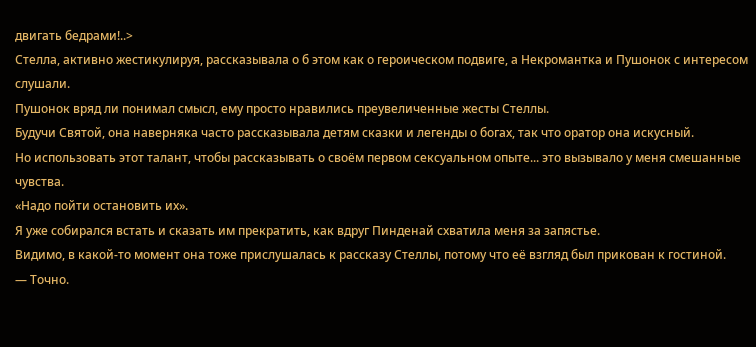двигать бедрами!..>
Стелла, активно жестикулируя, рассказывала о б этом как о героическом подвиге, а Некромантка и Пушонок с интересом слушали.
Пушонок вряд ли понимал смысл, ему просто нравились преувеличенные жесты Стеллы.
Будучи Святой, она наверняка часто рассказывала детям сказки и легенды о богах, так что оратор она искусный.
Но использовать этот талант, чтобы рассказывать о своём первом сексуальном опыте... это вызывало у меня смешанные чувства.
«Надо пойти остановить их».
Я уже собирался встать и сказать им прекратить, как вдруг Пинденай схватила меня за запястье.
Видимо, в какой-то момент она тоже прислушалась к рассказу Стеллы, потому что её взгляд был прикован к гостиной.
— Точно.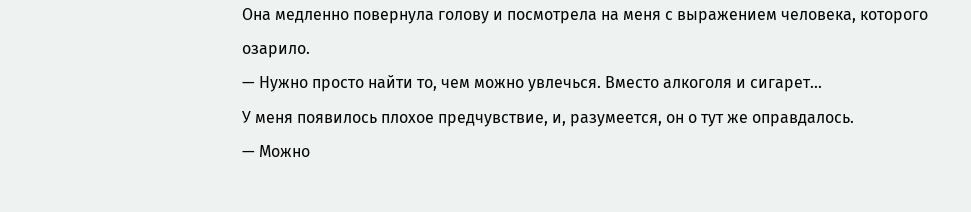Она медленно повернула голову и посмотрела на меня с выражением человека, которого озарило.
— Нужно просто найти то, чем можно увлечься. Вместо алкоголя и сигарет...
У меня появилось плохое предчувствие, и, разумеется, он о тут же оправдалось.
— Можно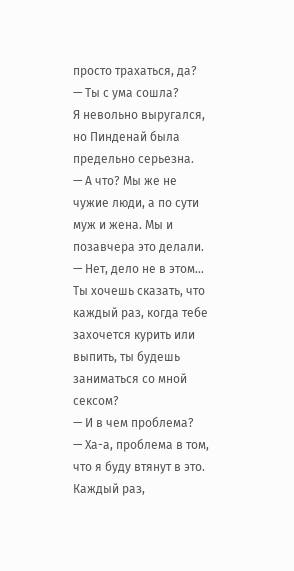просто трахаться, да?
— Ты с ума сошла?
Я невольно выругался, но Пинденай была предельно серьезна.
— А что? Мы же не чужие люди, а по сути муж и жена. Мы и позавчера это делали.
— Нет, дело не в этом... Ты хочешь сказать, что каждый раз, когда тебе захочется курить или выпить, ты будешь заниматься со мной сексом?
— И в чем проблема?
— Ха-а, проблема в том, что я буду втянут в это. Каждый раз,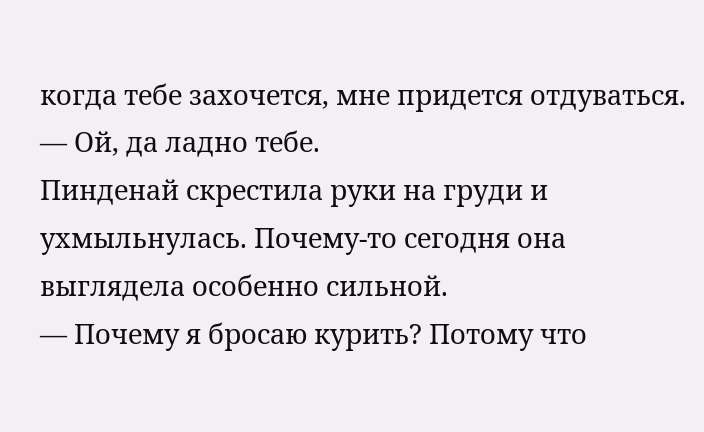когда тебе захочется, мне придется отдуваться.
— Ой, да ладно тебе.
Пинденай скрестила руки на груди и ухмыльнулась. Почему-то сегодня она выглядела особенно сильной.
— Почему я бросаю курить? Потому что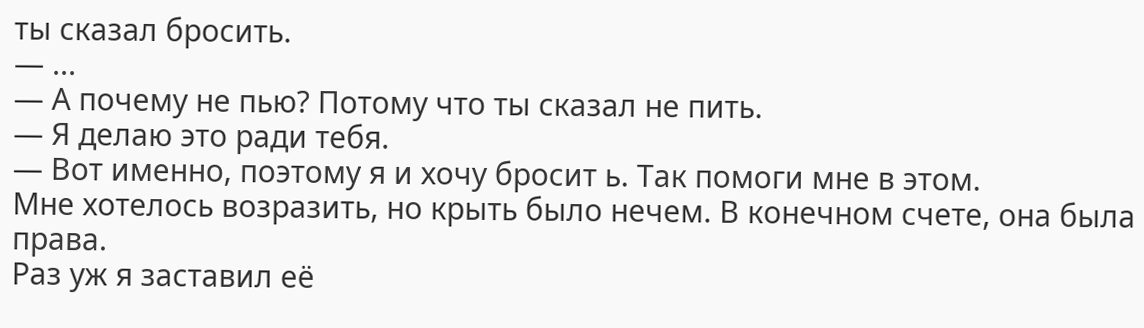ты сказал бросить.
— ...
— А почему не пью? Потому что ты сказал не пить.
— Я делаю это ради тебя.
— Вот именно, поэтому я и хочу бросит ь. Так помоги мне в этом.
Мне хотелось возразить, но крыть было нечем. В конечном счете, она была права.
Раз уж я заставил её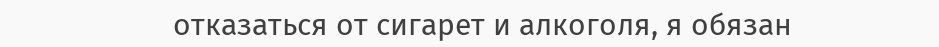отказаться от сигарет и алкоголя, я обязан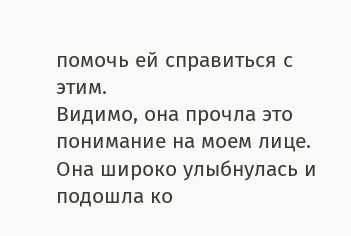помочь ей справиться с этим.
Видимо, она прочла это понимание на моем лице.
Она широко улыбнулась и подошла ко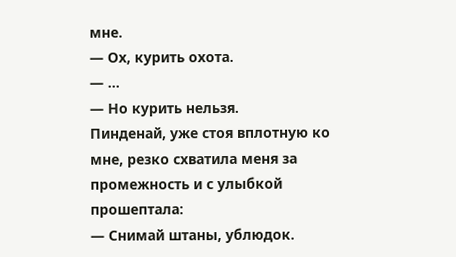мне.
— Ох, курить охота.
— ...
— Но курить нельзя.
Пинденай, уже стоя вплотную ко мне, резко схватила меня за промежность и с улыбкой прошептала:
— Снимай штаны, ублюдок.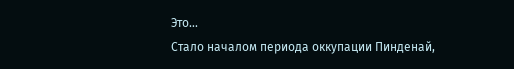Это...
Стало началом периода оккупации Пинденай,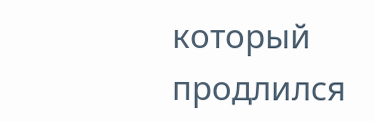который продлился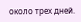около трех дней.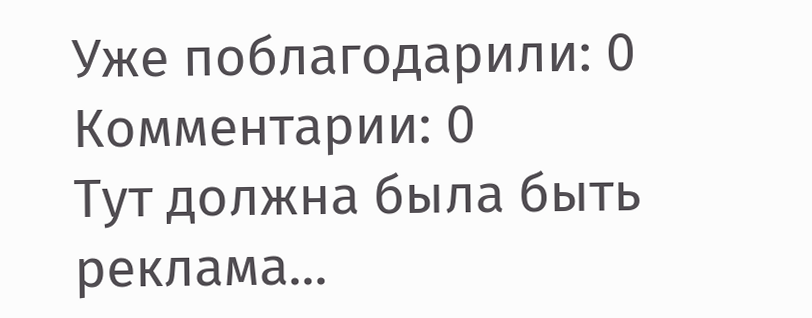Уже поблагодарили: 0
Комментарии: 0
Тут должна была быть реклама...